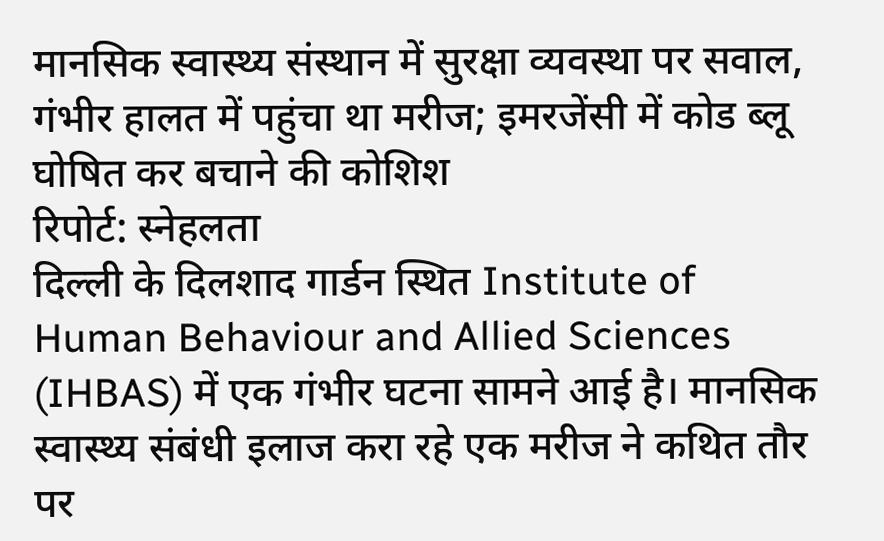मानसिक स्वास्थ्य संस्थान में सुरक्षा व्यवस्था पर सवाल, गंभीर हालत में पहुंचा था मरीज; इमरजेंसी में कोड ब्लू घोषित कर बचाने की कोशिश
रिपोर्ट: स्नेहलता
दिल्ली के दिलशाद गार्डन स्थित Institute of Human Behaviour and Allied Sciences (IHBAS) में एक गंभीर घटना सामने आई है। मानसिक स्वास्थ्य संबंधी इलाज करा रहे एक मरीज ने कथित तौर पर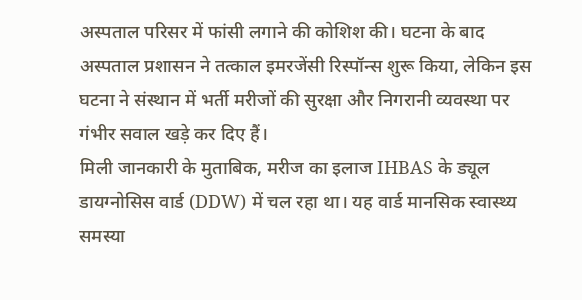अस्पताल परिसर में फांसी लगाने की कोशिश की। घटना के बाद अस्पताल प्रशासन ने तत्काल इमरजेंसी रिस्पॉन्स शुरू किया, लेकिन इस घटना ने संस्थान में भर्ती मरीजों की सुरक्षा और निगरानी व्यवस्था पर गंभीर सवाल खड़े कर दिए हैं।
मिली जानकारी के मुताबिक, मरीज का इलाज IHBAS के ड्यूल डायग्नोसिस वार्ड (DDW) में चल रहा था। यह वार्ड मानसिक स्वास्थ्य समस्या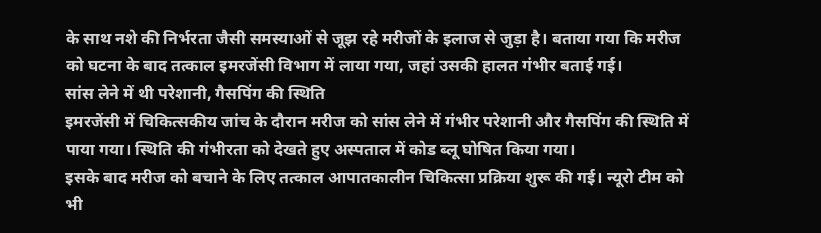के साथ नशे की निर्भरता जैसी समस्याओं से जूझ रहे मरीजों के इलाज से जुड़ा है। बताया गया कि मरीज को घटना के बाद तत्काल इमरजेंसी विभाग में लाया गया, जहां उसकी हालत गंभीर बताई गई।
सांस लेने में थी परेशानी, गैसपिंग की स्थिति
इमरजेंसी में चिकित्सकीय जांच के दौरान मरीज को सांस लेने में गंभीर परेशानी और गैसपिंग की स्थिति में पाया गया। स्थिति की गंभीरता को देखते हुए अस्पताल में कोड ब्लू घोषित किया गया।
इसके बाद मरीज को बचाने के लिए तत्काल आपातकालीन चिकित्सा प्रक्रिया शुरू की गई। न्यूरो टीम को भी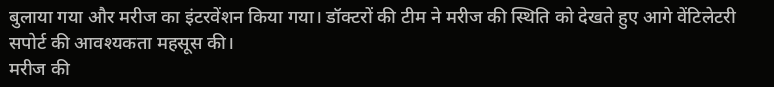बुलाया गया और मरीज का इंटरवेंशन किया गया। डॉक्टरों की टीम ने मरीज की स्थिति को देखते हुए आगे वेंटिलेटरी सपोर्ट की आवश्यकता महसूस की।
मरीज की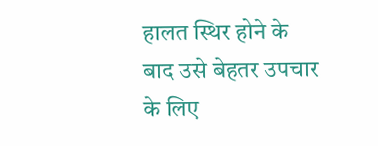हालत स्थिर होने के बाद उसे बेहतर उपचार के लिए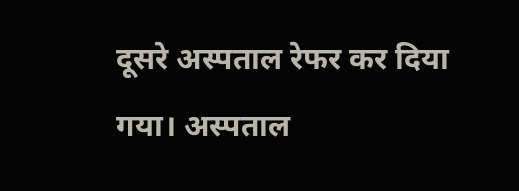दूसरे अस्पताल रेफर कर दिया गया। अस्पताल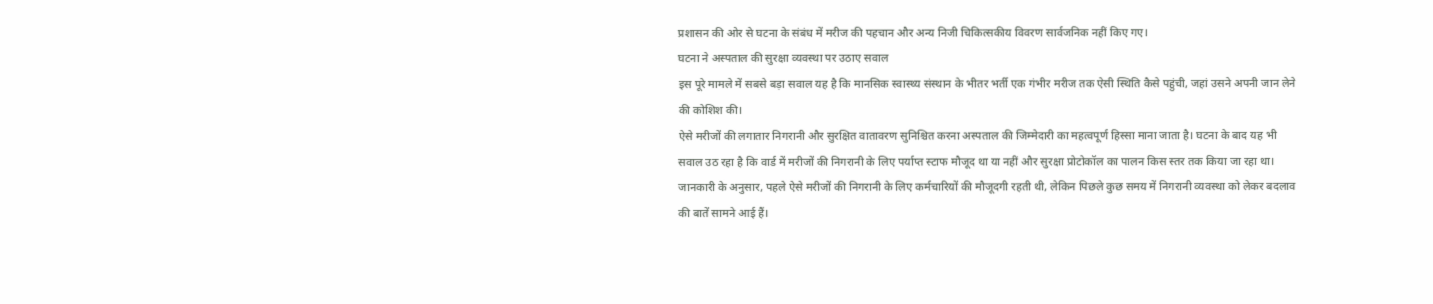प्रशासन की ओर से घटना के संबंध में मरीज की पहचान और अन्य निजी चिकित्सकीय विवरण सार्वजनिक नहीं किए गए।
घटना ने अस्पताल की सुरक्षा व्यवस्था पर उठाए सवाल
इस पूरे मामले में सबसे बड़ा सवाल यह है कि मानसिक स्वास्थ्य संस्थान के भीतर भर्ती एक गंभीर मरीज तक ऐसी स्थिति कैसे पहुंची, जहां उसने अपनी जान लेने की कोशिश की।
ऐसे मरीजों की लगातार निगरानी और सुरक्षित वातावरण सुनिश्चित करना अस्पताल की जिम्मेदारी का महत्वपूर्ण हिस्सा माना जाता है। घटना के बाद यह भी सवाल उठ रहा है कि वार्ड में मरीजों की निगरानी के लिए पर्याप्त स्टाफ मौजूद था या नहीं और सुरक्षा प्रोटोकॉल का पालन किस स्तर तक किया जा रहा था।
जानकारी के अनुसार, पहले ऐसे मरीजों की निगरानी के लिए कर्मचारियों की मौजूदगी रहती थी, लेकिन पिछले कुछ समय में निगरानी व्यवस्था को लेकर बदलाव की बातें सामने आई हैं।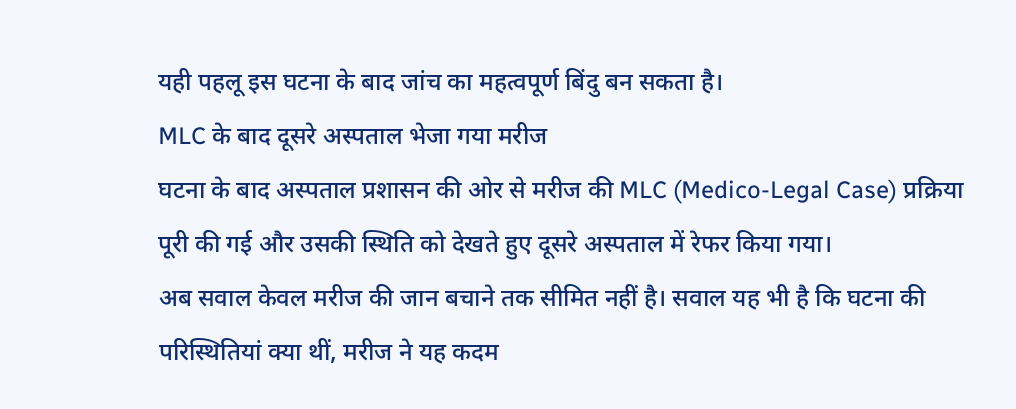यही पहलू इस घटना के बाद जांच का महत्वपूर्ण बिंदु बन सकता है।
MLC के बाद दूसरे अस्पताल भेजा गया मरीज
घटना के बाद अस्पताल प्रशासन की ओर से मरीज की MLC (Medico-Legal Case) प्रक्रिया पूरी की गई और उसकी स्थिति को देखते हुए दूसरे अस्पताल में रेफर किया गया।
अब सवाल केवल मरीज की जान बचाने तक सीमित नहीं है। सवाल यह भी है कि घटना की परिस्थितियां क्या थीं, मरीज ने यह कदम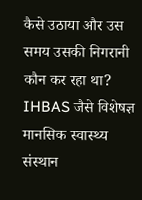कैसे उठाया और उस समय उसकी निगरानी कौन कर रहा था?
IHBAS जैसे विशेषज्ञ मानसिक स्वास्थ्य संस्थान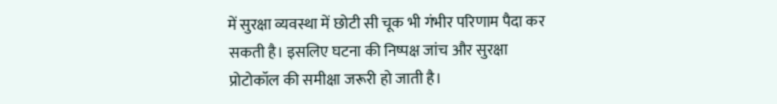में सुरक्षा व्यवस्था में छोटी सी चूक भी गंभीर परिणाम पैदा कर सकती है। इसलिए घटना की निष्पक्ष जांच और सुरक्षा प्रोटोकॉल की समीक्षा जरूरी हो जाती है।